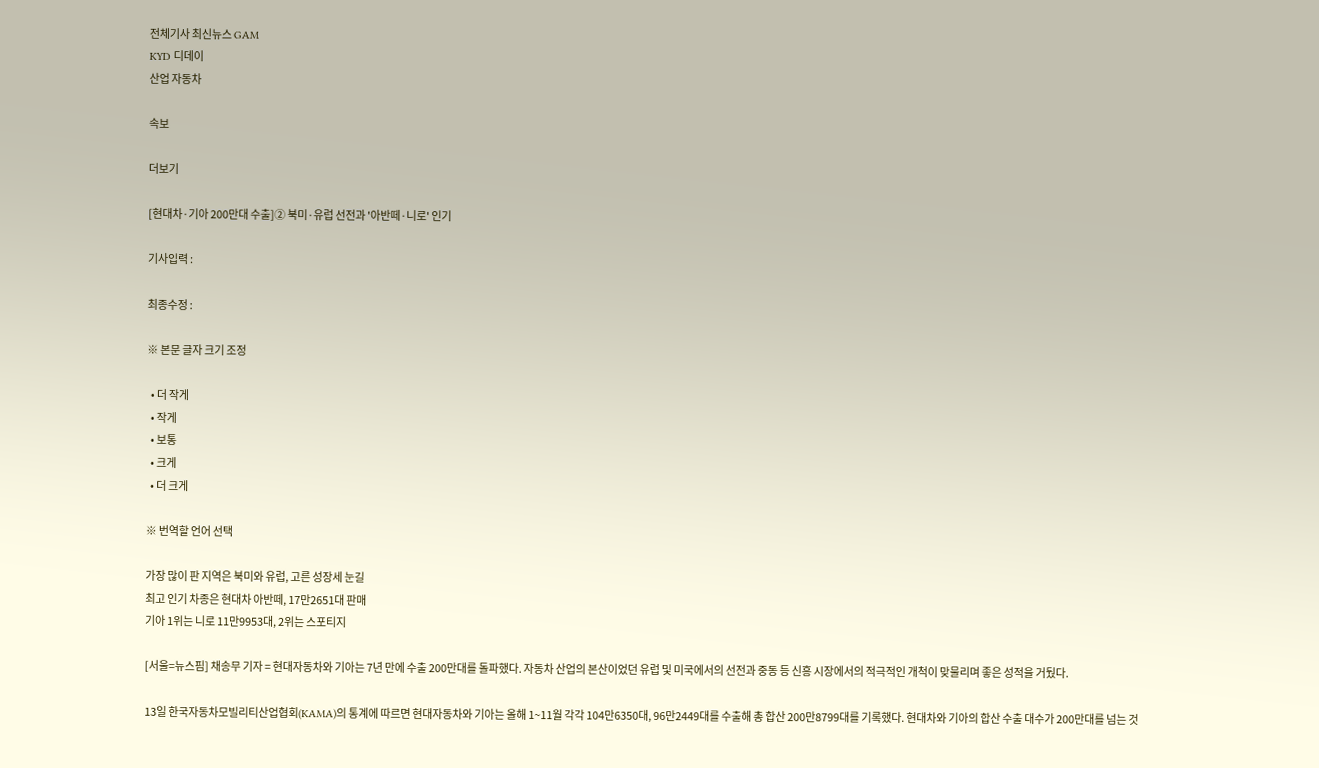전체기사 최신뉴스 GAM
KYD 디데이
산업 자동차

속보

더보기

[현대차·기아 200만대 수출]② 북미·유럽 선전과 '아반떼·니로' 인기

기사입력 :

최종수정 :

※ 본문 글자 크기 조정

  • 더 작게
  • 작게
  • 보통
  • 크게
  • 더 크게

※ 번역할 언어 선택

가장 많이 판 지역은 북미와 유럽, 고른 성장세 눈길
최고 인기 차종은 현대차 아반떼, 17만2651대 판매
기아 1위는 니로 11만9953대, 2위는 스포티지

[서울=뉴스핌] 채송무 기자 = 현대자동차와 기아는 7년 만에 수출 200만대를 돌파했다. 자동차 산업의 본산이었던 유럽 및 미국에서의 선전과 중동 등 신흥 시장에서의 적극적인 개척이 맞물리며 좋은 성적을 거뒀다.

13일 한국자동차모빌리티산업협회(KAMA)의 통계에 따르면 현대자동차와 기아는 올해 1~11월 각각 104만6350대, 96만2449대를 수출해 총 합산 200만8799대를 기록했다. 현대차와 기아의 합산 수출 대수가 200만대를 넘는 것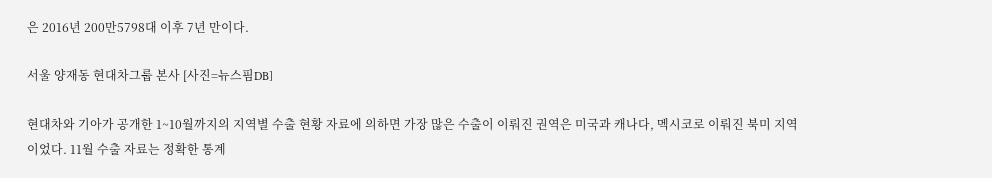은 2016년 200만5798대 이후 7년 만이다.

서울 양재동 현대차그룹 본사 [사진=뉴스핌DB]

현대차와 기아가 공개한 1~10월까지의 지역별 수출 현황 자료에 의하면 가장 많은 수출이 이뤄진 권역은 미국과 캐나다, 멕시코로 이뤄진 북미 지역이었다. 11월 수출 자료는 정확한 통계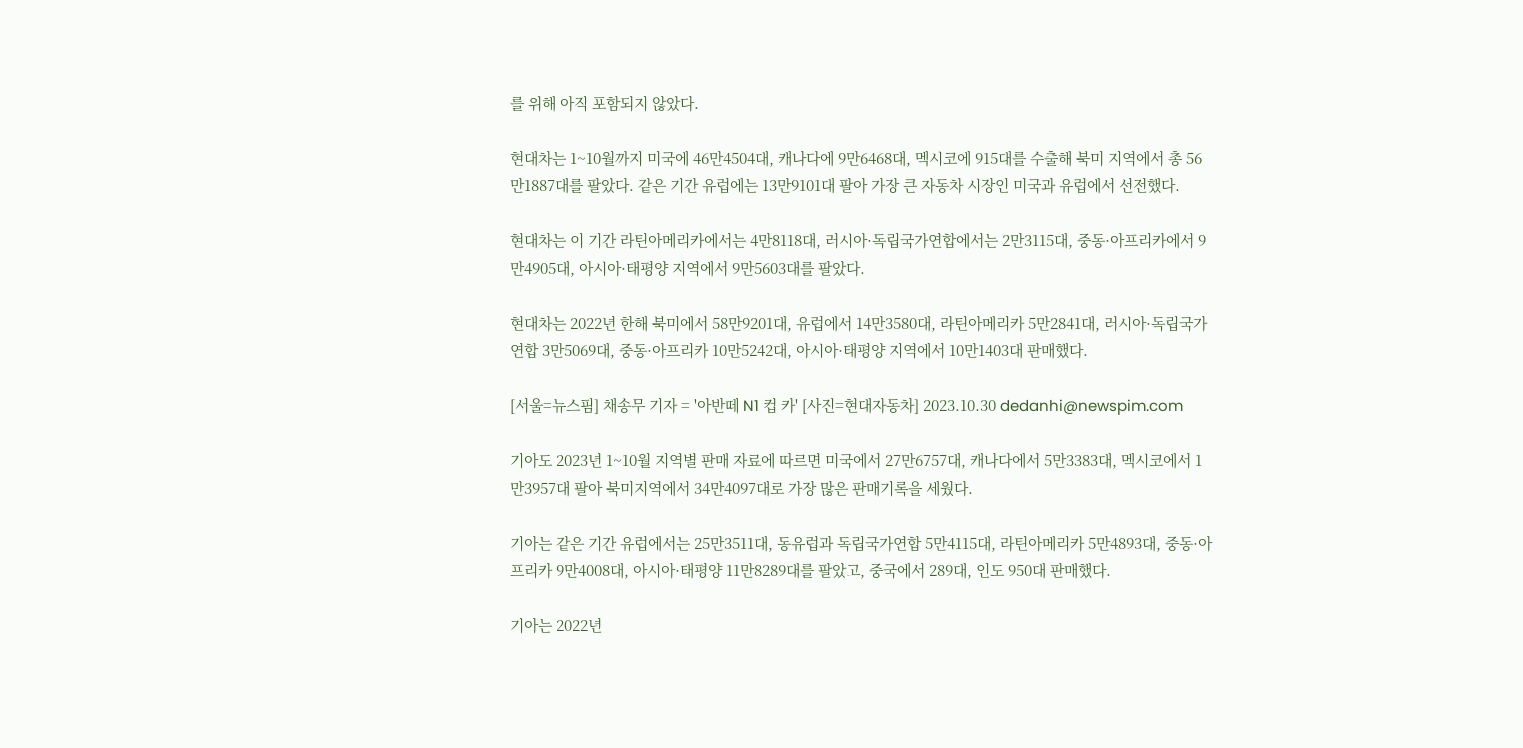를 위해 아직 포함되지 않았다.

현대차는 1~10월까지 미국에 46만4504대, 캐나다에 9만6468대, 멕시코에 915대를 수출해 북미 지역에서 총 56만1887대를 팔았다. 같은 기간 유럽에는 13만9101대 팔아 가장 큰 자동차 시장인 미국과 유럽에서 선전했다.

현대차는 이 기간 라틴아메리카에서는 4만8118대, 러시아·독립국가연합에서는 2만3115대, 중동·아프리카에서 9만4905대, 아시아·태평양 지역에서 9만5603대를 팔았다.

현대차는 2022년 한해 북미에서 58만9201대, 유럽에서 14만3580대, 라틴아메리카 5만2841대, 러시아·독립국가연합 3만5069대, 중동·아프리카 10만5242대, 아시아·태평양 지역에서 10만1403대 판매했다.

[서울=뉴스핌] 채송무 기자 = '아반떼 N1 컵 카' [사진=현대자동차] 2023.10.30 dedanhi@newspim.com

기아도 2023년 1~10월 지역별 판매 자료에 따르면 미국에서 27만6757대, 캐나다에서 5만3383대, 멕시코에서 1만3957대 팔아 북미지역에서 34만4097대로 가장 많은 판매기록을 세웠다.

기아는 같은 기간 유럽에서는 25만3511대, 동유럽과 독립국가연합 5만4115대, 라틴아메리카 5만4893대, 중동·아프리카 9만4008대, 아시아·태평양 11만8289대를 팔았고, 중국에서 289대, 인도 950대 판매했다.

기아는 2022년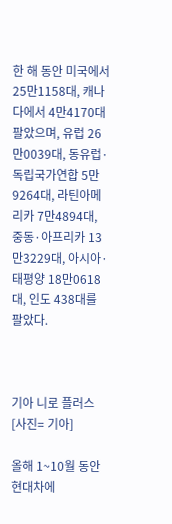한 해 동안 미국에서 25만1158대, 캐나다에서 4만4170대 팔았으며, 유럽 26만0039대, 동유럽·독립국가연합 5만9264대, 라틴아메리카 7만4894대, 중동·아프리카 13만3229대, 아시아·태평양 18만0618대, 인도 438대를 팔았다.



기아 니로 플러스 [사진= 기아]

올해 1~10월 동안 현대차에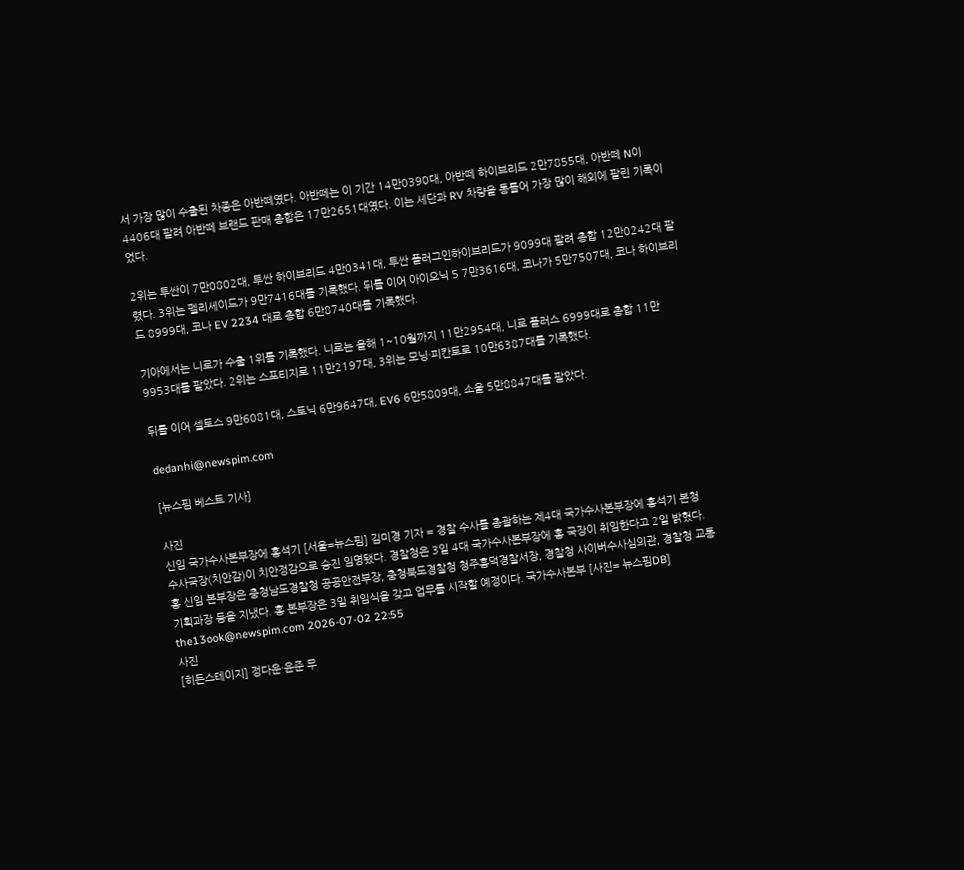서 가장 많이 수출된 차종은 아반떼였다. 아반떼는 이 기간 14만0390대, 아반떼 하이브리드 2만7855대, 아반떼 N이 4406대 팔려 아반떼 브랜드 판매 총합은 17만2651대였다. 이는 세단과 RV 차량을 통틀어 가장 많이 해외에 팔린 기록이었다.

2위는 투싼이 7만0802대, 투싼 하이브리드 4만0341대, 투싼 플러그인하이브리드가 9099대 팔려 총합 12만0242대 팔렸다. 3위는 펠리세이드가 9만7416대를 기록했다. 뒤를 이어 아이오닉 5 7만3616대, 코나가 5만7507대, 코나 하이브리드 8999대, 코나 EV 2234 대로 총합 6만8740대를 기록했다.

기아에서는 니로가 수출 1위를 기록했다. 니로는 올해 1~10월까지 11만2954대, 니로 플러스 6999대로 총합 11만9953대를 팔았다. 2위는 스포티지로 11만2197대, 3위는 모닝·피칸토로 10만6387대를 기록했다.

뒤를 이어 셀토스 9만6081대, 스토닉 6만9647대, EV6 6만5809대, 소울 5만8847대를 팔았다.

dedanhi@newspim.com

[뉴스핌 베스트 기사]

사진
신임 국가수사본부장에 홍석기 [서울=뉴스핌] 김미경 기자 = 경찰 수사를 총괄하는 제4대 국가수사본부장에 홍석기 본청 수사국장(치안감)이 치안정감으로 승진 임명됐다. 경찰청은 3일 4대 국가수사본부장에 홍 국장이 취임한다고 2일 밝혔다. 홍 신임 본부장은 충청남도경찰청 공공안전부장, 충청북도경찰청 청주흥덕경찰서장, 경찰청 사이버수사심의관, 경찰청 교통기획과장 등을 지냈다. 홍 본부장은 3일 취임식을 갖고 업무를 시작할 예정이다. 국가수사본부 [사진= 뉴스핌DB] the13ook@newspim.com 2026-07-02 22:55
사진
[히든스테이지] 정다운·윤준 무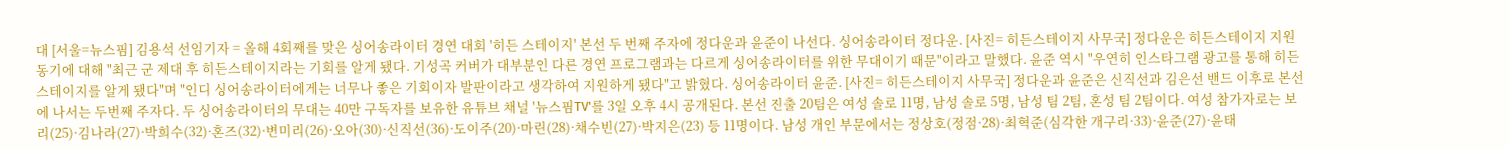대 [서울=뉴스핌] 김용석 선임기자 = 올해 4회째를 맞은 싱어송라이터 경연 대회 '히든 스테이지' 본선 두 번째 주자에 정다운과 윤준이 나선다. 싱어송라이터 정다운. [사진= 히든스테이지 사무국] 정다운은 히든스테이지 지원 동기에 대해 "최근 군 제대 후 히든스테이지라는 기회를 알게 됐다. 기성곡 커버가 대부분인 다른 경연 프로그램과는 다르게 싱어송라이터를 위한 무대이기 때문"이라고 말했다. 윤준 역시 "우연히 인스타그램 광고를 통해 히든스테이지를 알게 됐다"며 "인디 싱어송라이터에게는 너무나 좋은 기회이자 발판이라고 생각하여 지원하게 됐다"고 밝혔다. 싱어송라이터 윤준. [사진= 히든스테이지 사무국] 정다운과 윤준은 신직선과 김은선 밴드 이후로 본선에 나서는 두번째 주자다. 두 싱어송라이터의 무대는 40만 구독자를 보유한 유튜브 채널 '뉴스핌TV'를 3일 오후 4시 공개된다. 본선 진출 20팀은 여성 솔로 11명, 남성 솔로 5명, 남성 팀 2팀, 혼성 팀 2팀이다. 여성 참가자로는 보리(25)·김나라(27)·박희수(32)·혼즈(32)·변미리(26)·오아(30)·신직선(36)·도이주(20)·마린(28)·채수빈(27)·박지은(23) 등 11명이다. 남성 개인 부문에서는 정상호(정점·28)·최혁준(심각한 개구리·33)·윤준(27)·윤태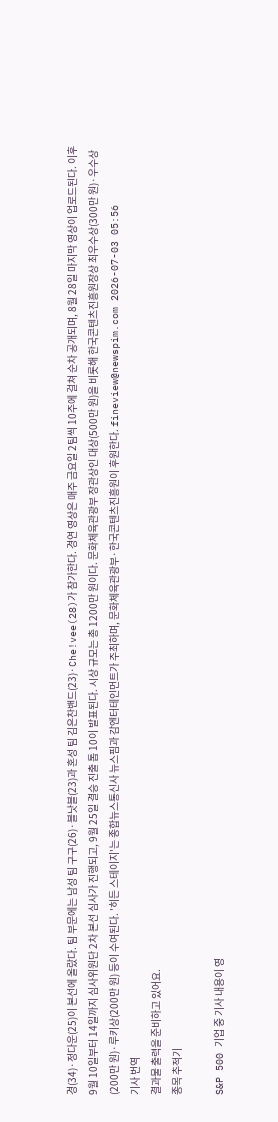경(34)·정다운(25)이 본선에 올랐다. 팀 부문에는 남성 팀 구구(26)·블낫블(23)과 혼성 팀 김은찬밴드(23)·Che!vee(28)가 참가한다. 경연 영상은 매주 금요일 2팀씩 10주에 걸쳐 순차 공개되며, 8월 28일 마지막 영상이 업로드된다. 이후 9월 10일부터 14일까지 심사위원단 2차 본선 심사가 진행되고, 9월 25일 결승 진출 톱 10이 발표된다. 시상 규모는 총 1200만 원이다. 문화체육관광부 장관상인 대상(500만 원)을 비롯해 한국콘텐츠진흥원장상 최우수상(300만 원)·우수상(200만 원)·루키상(200만 원) 등이 수여된다. '히든 스테이지'는 종합뉴스통신사 뉴스핌과 감엔터테인먼트가 주최하며, 문화체육관광부·한국콘텐츠진흥원이 후원한다. fineview@newspim.com 2026-07-03 05:56
기사 번역
결과물 출력을 준비하고 있어요.
종목 추적기

S&P 500 기업 중 기사 내용이 영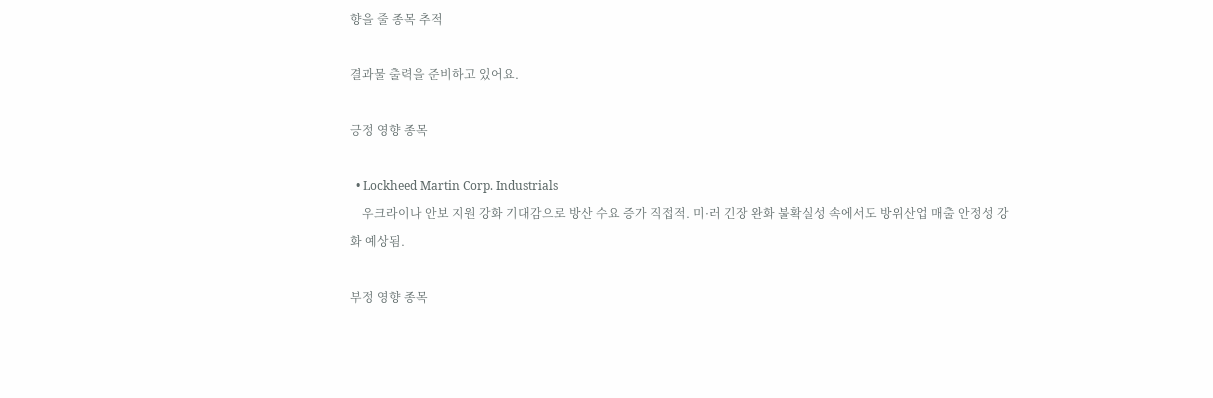향을 줄 종목 추적

결과물 출력을 준비하고 있어요.

긍정 영향 종목

  • Lockheed Martin Corp. Industrials
    우크라이나 안보 지원 강화 기대감으로 방산 수요 증가 직접적. 미·러 긴장 완화 불확실성 속에서도 방위산업 매출 안정성 강화 예상됨.

부정 영향 종목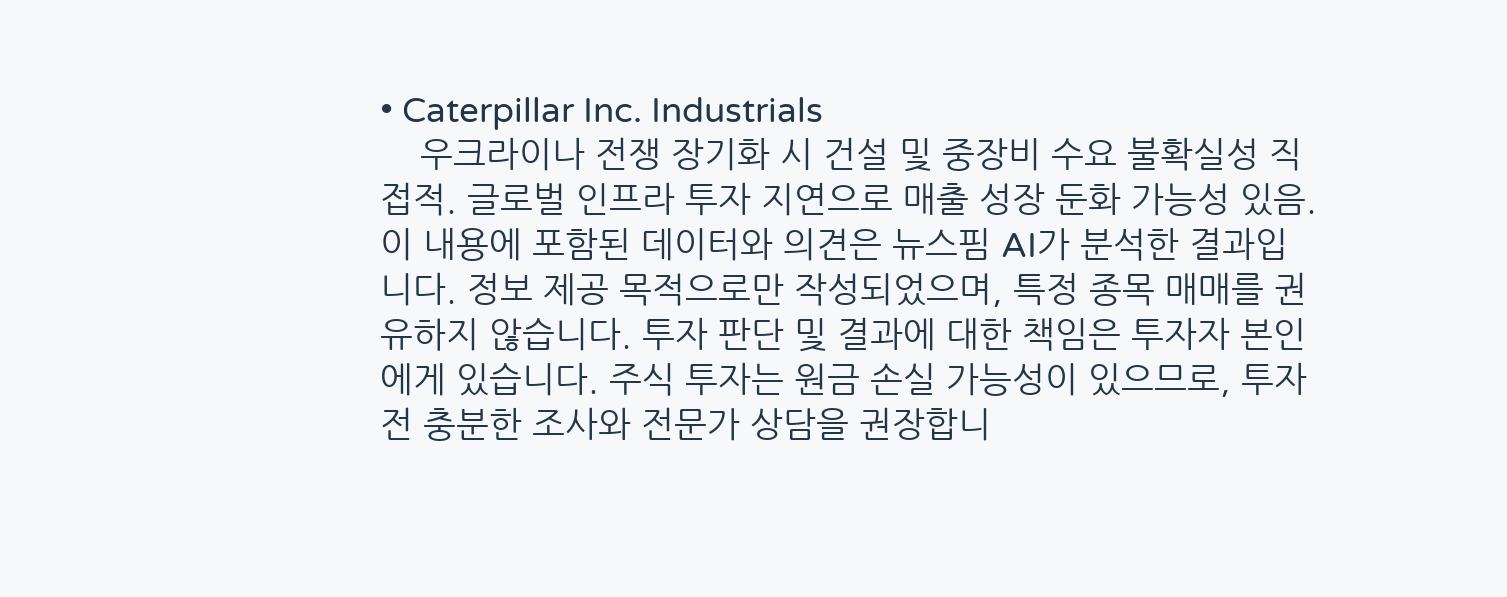• Caterpillar Inc. Industrials
    우크라이나 전쟁 장기화 시 건설 및 중장비 수요 불확실성 직접적. 글로벌 인프라 투자 지연으로 매출 성장 둔화 가능성 있음.
이 내용에 포함된 데이터와 의견은 뉴스핌 AI가 분석한 결과입니다. 정보 제공 목적으로만 작성되었으며, 특정 종목 매매를 권유하지 않습니다. 투자 판단 및 결과에 대한 책임은 투자자 본인에게 있습니다. 주식 투자는 원금 손실 가능성이 있으므로, 투자 전 충분한 조사와 전문가 상담을 권장합니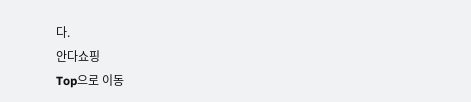다.
안다쇼핑
Top으로 이동